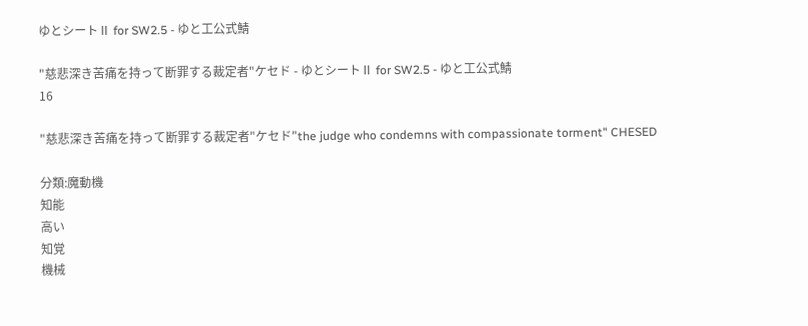ゆとシートⅡ for SW2.5 - ゆと工公式鯖

"慈悲深き苦痛を持って断罪する裁定者"ケセド - ゆとシートⅡ for SW2.5 - ゆと工公式鯖
16

"慈悲深き苦痛を持って断罪する裁定者"ケセド"the judge who condemns with compassionate torment" CHESED

分類:魔動機
知能
高い
知覚
機械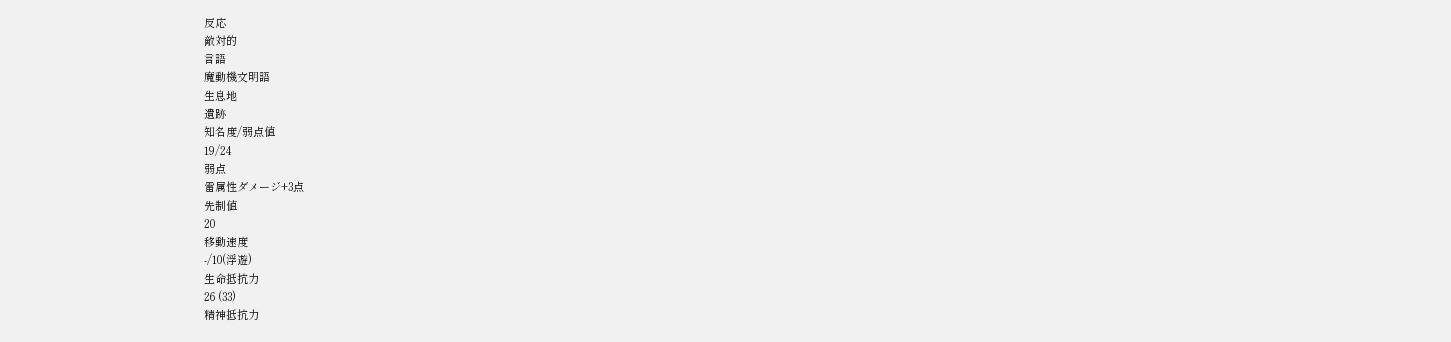反応
敵対的
言語
魔動機文明語
生息地
遺跡
知名度/弱点値
19/24
弱点
雷属性ダメージ+3点
先制値
20
移動速度
-/10(浮遊)
生命抵抗力
26 (33)
精神抵抗力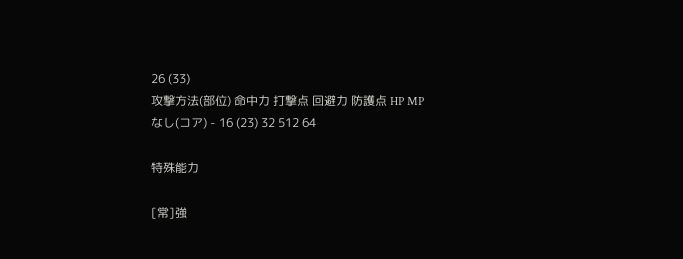26 (33)
攻撃方法(部位) 命中力 打撃点 回避力 防護点 HP MP
なし(コア) - 16 (23) 32 512 64

特殊能力

[常]強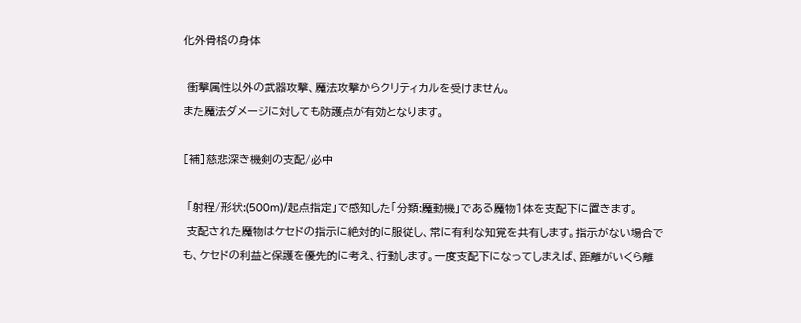化外骨格の身体

 衝撃属性以外の武器攻撃、魔法攻撃からクリティカルを受けません。
また魔法ダメージに対しても防護点が有効となります。

[補]慈悲深き機剣の支配/必中

 「射程/形状:(500m)/起点指定」で感知した「分類:魔動機」である魔物1体を支配下に置きます。
 支配された魔物はケセドの指示に絶対的に服従し、常に有利な知覚を共有します。指示がない場合でも、ケセドの利益と保護を優先的に考え、行動します。一度支配下になってしまえば、距離がいくら離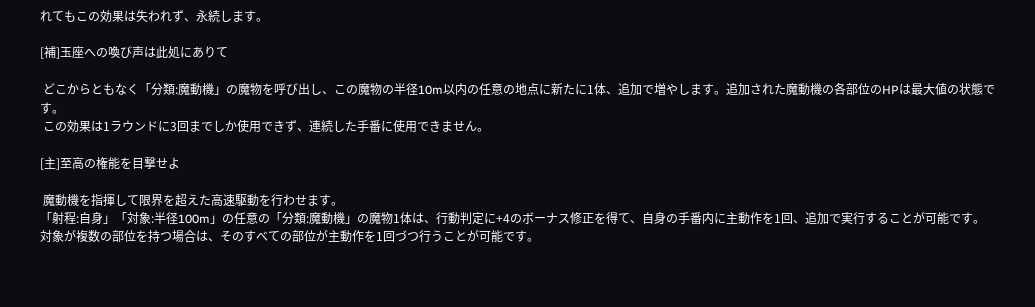れてもこの効果は失われず、永続します。

[補]玉座への喚び声は此処にありて

 どこからともなく「分類:魔動機」の魔物を呼び出し、この魔物の半径10m以内の任意の地点に新たに1体、追加で増やします。追加された魔動機の各部位のHPは最大値の状態です。
 この効果は1ラウンドに3回までしか使用できず、連続した手番に使用できません。

[主]至高の権能を目撃せよ

 魔動機を指揮して限界を超えた高速駆動を行わせます。
「射程:自身」「対象:半径100m」の任意の「分類:魔動機」の魔物1体は、行動判定に+4のボーナス修正を得て、自身の手番内に主動作を1回、追加で実行することが可能です。対象が複数の部位を持つ場合は、そのすべての部位が主動作を1回づつ行うことが可能です。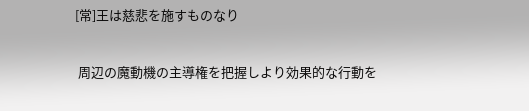[常]王は慈悲を施すものなり

 周辺の魔動機の主導権を把握しより効果的な行動を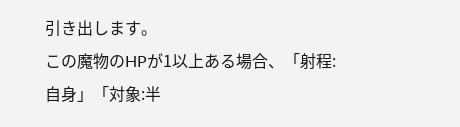引き出します。
この魔物のHPが1以上ある場合、「射程:自身」「対象:半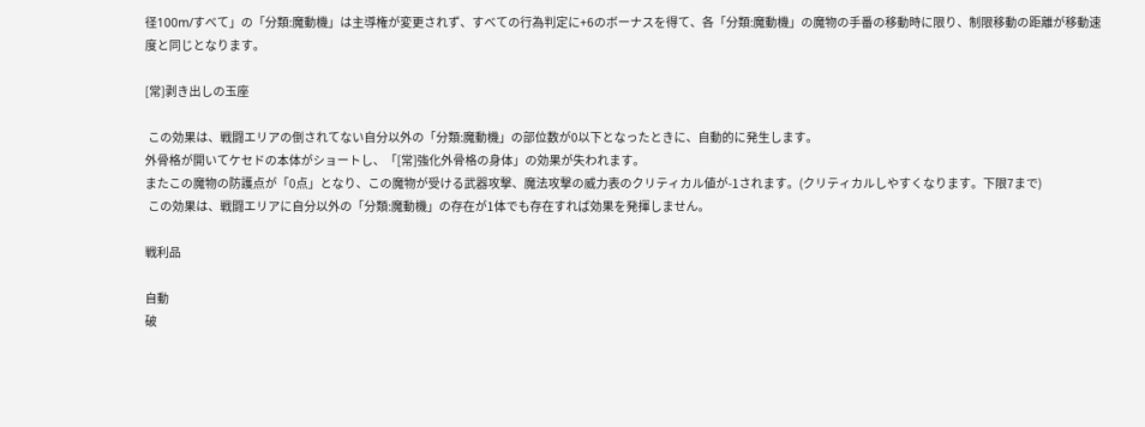径100m/すべて」の「分類:魔動機」は主導権が変更されず、すべての行為判定に+6のボーナスを得て、各「分類:魔動機」の魔物の手番の移動時に限り、制限移動の距離が移動速度と同じとなります。

[常]剥き出しの玉座

 この効果は、戦闘エリアの倒されてない自分以外の「分類:魔動機」の部位数が0以下となったときに、自動的に発生します。
外骨格が開いてケセドの本体がショートし、「[常]強化外骨格の身体」の効果が失われます。
またこの魔物の防護点が「0点」となり、この魔物が受ける武器攻撃、魔法攻撃の威力表のクリティカル値が-1されます。(クリティカルしやすくなります。下限7まで)
 この効果は、戦闘エリアに自分以外の「分類:魔動機」の存在が1体でも存在すれば効果を発揮しません。

戦利品

自動
破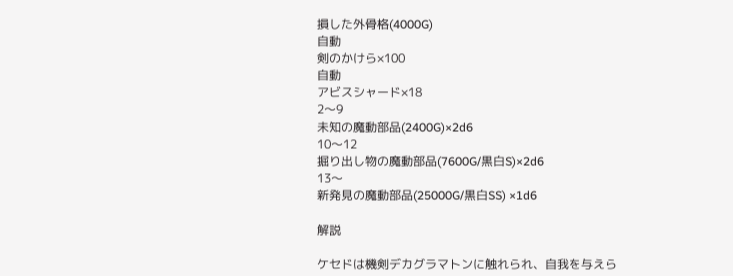損した外骨格(4000G)
自動
剣のかけら×100
自動
アビスシャード×18
2〜9
未知の魔動部品(2400G)×2d6
10〜12
掘り出し物の魔動部品(7600G/黒白S)×2d6
13〜
新発見の魔動部品(25000G/黒白SS) ×1d6

解説

ケセドは機剣デカグラマトンに触れられ、自我を与えら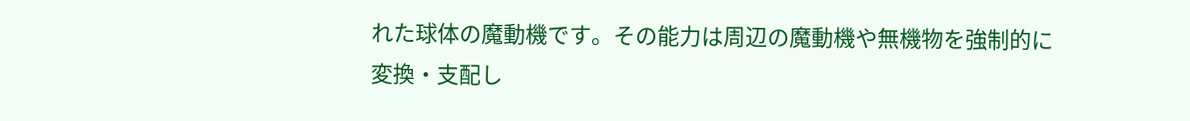れた球体の魔動機です。その能力は周辺の魔動機や無機物を強制的に変換・支配し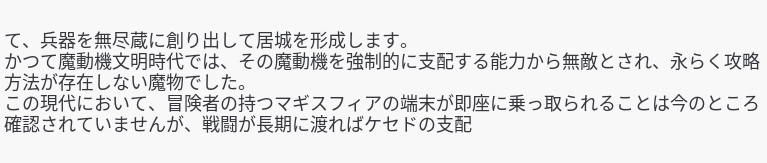て、兵器を無尽蔵に創り出して居城を形成します。
かつて魔動機文明時代では、その魔動機を強制的に支配する能力から無敵とされ、永らく攻略方法が存在しない魔物でした。
この現代において、冒険者の持つマギスフィアの端末が即座に乗っ取られることは今のところ確認されていませんが、戦闘が長期に渡ればケセドの支配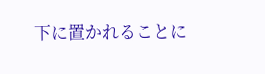下に置かれることに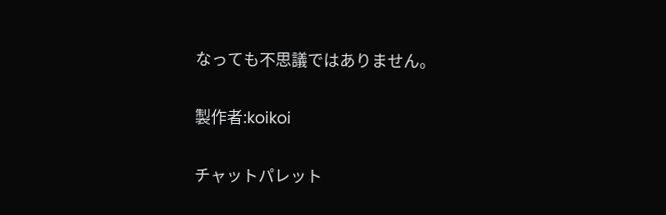なっても不思議ではありません。

製作者:koikoi

チャットパレット